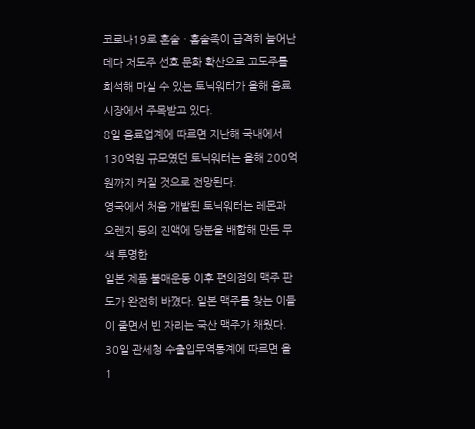코로나19로 혼술ㆍ홈술족이 급격히 늘어난데다 저도주 선호 문화 확산으로 고도주를 희석해 마실 수 있는 토닉워터가 올해 음료 시장에서 주목받고 있다.
8일 음료업계에 따르면 지난해 국내에서 130억원 규모였던 토닉워터는 올해 200억원까지 커질 것으로 전망된다.
영국에서 처음 개발된 토닉워터는 레몬과 오렌지 등의 진액에 당분을 배합해 만든 무색 투명한
일본 제품 불매운동 이후 편의점의 맥주 판도가 완전히 바꼈다. 일본 맥주를 찾는 이들이 줄면서 빈 자리는 국산 맥주가 채웠다.
30일 관세청 수출입무역통계에 따르면 올 1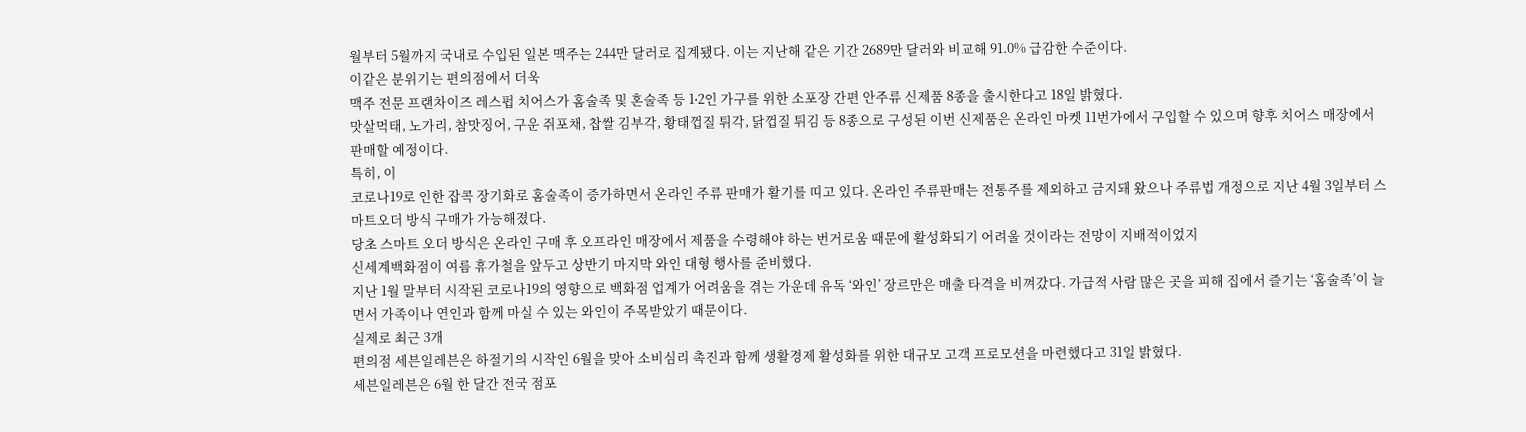월부터 5월까지 국내로 수입된 일본 맥주는 244만 달러로 집계됐다. 이는 지난해 같은 기간 2689만 달러와 비교해 91.0% 급감한 수준이다.
이같은 분위기는 편의점에서 더욱
맥주 전문 프랜차이즈 레스펍 치어스가 홈술족 및 혼술족 등 1∙2인 가구를 위한 소포장 간편 안주류 신제품 8종을 출시한다고 18일 밝혔다.
맛살먹태, 노가리, 참맛징어, 구운 쥐포채, 찹쌀 김부각, 황태껍질 튀각, 닭껍질 튀김 등 8종으로 구성된 이번 신제품은 온라인 마켓 11번가에서 구입할 수 있으며 향후 치어스 매장에서 판매할 예정이다.
특히, 이
코로나19로 인한 잡콕 장기화로 홈술족이 증가하면서 온라인 주류 판매가 활기를 띠고 있다. 온라인 주류판매는 전통주를 제외하고 금지돼 왔으나 주류법 개정으로 지난 4월 3일부터 스마트오더 방식 구매가 가능해졌다.
당초 스마트 오더 방식은 온라인 구매 후 오프라인 매장에서 제품을 수령해야 하는 번거로움 때문에 활성화되기 어려울 것이라는 전망이 지배적이었지
신세계백화점이 여름 휴가철을 앞두고 상반기 마지막 와인 대형 행사를 준비했다.
지난 1월 말부터 시작된 코로나19의 영향으로 백화점 업계가 어려움을 겪는 가운데 유독 ‘와인’ 장르만은 매출 타격을 비껴갔다. 가급적 사람 많은 곳을 피해 집에서 즐기는 ‘홈술족’이 늘면서 가족이나 연인과 함께 마실 수 있는 와인이 주목받았기 때문이다.
실제로 최근 3개
편의점 세븐일레븐은 하절기의 시작인 6월을 맞아 소비심리 촉진과 함께 생활경제 활성화를 위한 대규모 고객 프로모션을 마련했다고 31일 밝혔다.
세븐일레븐은 6월 한 달간 전국 점포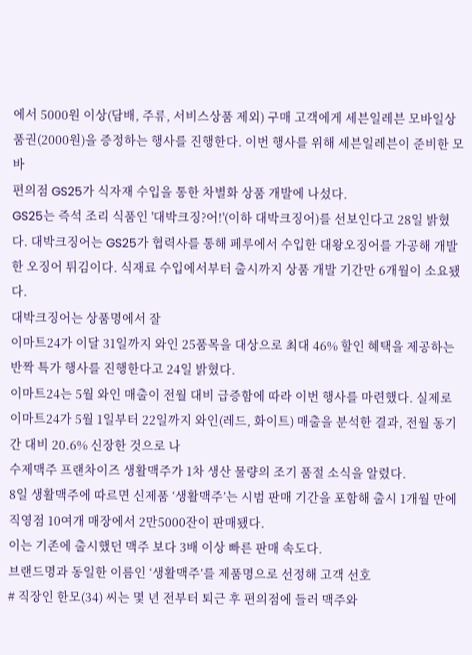에서 5000원 이상(담배, 주류, 서비스상품 제외) 구매 고객에게 세븐일레븐 모바일상품권(2000원)을 증정하는 행사를 진행한다. 이번 행사를 위해 세븐일레븐이 준비한 모바
편의점 GS25가 식자재 수입을 통한 차별화 상품 개발에 나섰다.
GS25는 즉석 조리 식품인 '대박크징?어!'(이하 대박크징어)를 선보인다고 28일 밝혔다. 대박크징어는 GS25가 협력사를 통해 페루에서 수입한 대왕오징어를 가공해 개발한 오징어 튀김이다. 식재료 수입에서부터 출시까지 상품 개발 기간만 6개월이 소요됐다.
대박크징어는 상품명에서 잘
이마트24가 이달 31일까지 와인 25품목을 대상으로 최대 46% 할인 혜택을 제공하는 반짝 특가 행사를 진행한다고 24일 밝혔다.
이마트24는 5월 와인 매출이 전월 대비 급증함에 따라 이번 행사를 마련했다. 실제로 이마트24가 5월 1일부터 22일까지 와인(레드, 화이트) 매출을 분석한 결과, 전월 동기간 대비 20.6% 신장한 것으로 나
수제맥주 프랜차이즈 생활맥주가 1차 생산 물량의 조기 품절 소식을 알렸다.
8일 생활맥주에 따르면 신제품 ‘생활맥주’는 시범 판매 기간을 포함해 출시 1개월 만에 직영점 10여개 매장에서 2만5000잔이 판매됐다.
이는 기존에 출시했던 맥주 보다 3배 이상 빠른 판매 속도다.
브랜드명과 동일한 이름인 ‘생활맥주’를 제품명으로 선정해 고객 선호
# 직장인 한모(34) 씨는 몇 년 전부터 퇴근 후 편의점에 들러 맥주와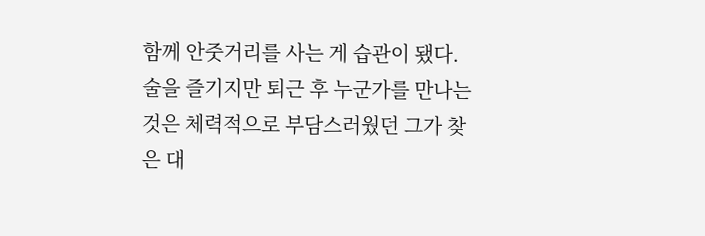함께 안줏거리를 사는 게 습관이 됐다. 술을 즐기지만 퇴근 후 누군가를 만나는 것은 체력적으로 부담스러웠던 그가 찾은 대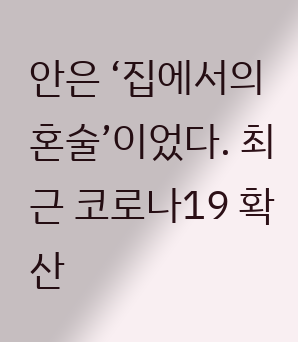안은 ‘집에서의 혼술’이었다. 최근 코로나19 확산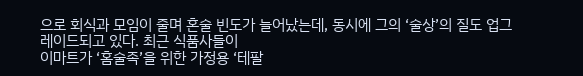으로 회식과 모임이 줄며 혼술 빈도가 늘어났는데, 동시에 그의 ‘술상’의 질도 업그레이드되고 있다. 최근 식품사들이
이마트가 ‘홈술족’을 위한 가정용 ‘테팔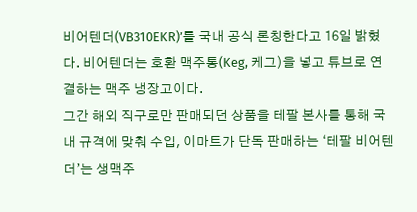비어텐더(VB310EKR)’를 국내 공식 론칭한다고 16일 밝혔다. 비어텐더는 호환 맥주통(Keg, 케그)을 넣고 튜브로 연결하는 맥주 냉장고이다.
그간 해외 직구로만 판매되던 상품을 테팔 본사를 통해 국내 규격에 맞춰 수입, 이마트가 단독 판매하는 ‘테팔 비어텐더’는 생맥주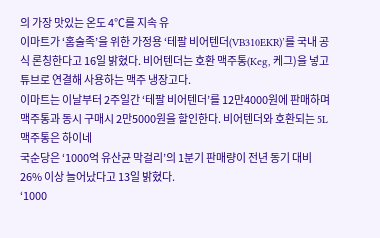의 가장 맛있는 온도 4℃를 지속 유
이마트가 ‘홈술족’을 위한 가정용 ‘테팔 비어텐더(VB310EKR)’를 국내 공식 론칭한다고 16일 밝혔다. 비어텐더는 호환 맥주통(Keg, 케그)을 넣고 튜브로 연결해 사용하는 맥주 냉장고다.
이마트는 이날부터 2주일간 ‘테팔 비어텐더’를 12만4000원에 판매하며 맥주통과 동시 구매시 2만5000원을 할인한다. 비어텐더와 호환되는 5L 맥주통은 하이네
국순당은 ‘1000억 유산균 막걸리’의 1분기 판매량이 전년 동기 대비 26% 이상 늘어났다고 13일 밝혔다.
‘1000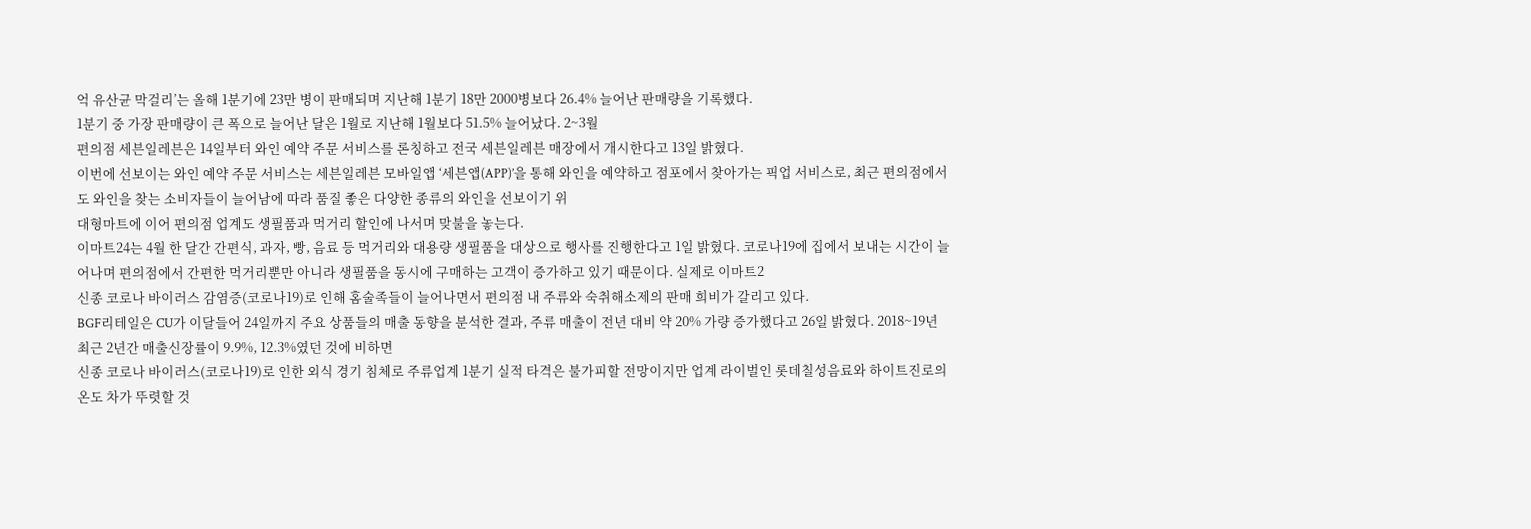억 유산균 막걸리’는 올해 1분기에 23만 병이 판매되며 지난해 1분기 18만 2000병보다 26.4% 늘어난 판매량을 기록했다.
1분기 중 가장 판매량이 큰 폭으로 늘어난 달은 1월로 지난해 1월보다 51.5% 늘어났다. 2~3월
편의점 세븐일레븐은 14일부터 와인 예약 주문 서비스를 론칭하고 전국 세븐일레븐 매장에서 개시한다고 13일 밝혔다.
이번에 선보이는 와인 예약 주문 서비스는 세븐일레븐 모바일앱 ‘세븐앱(APP)’을 통해 와인을 예약하고 점포에서 찾아가는 픽업 서비스로, 최근 편의점에서도 와인을 찾는 소비자들이 늘어남에 따라 품질 좋은 다양한 종류의 와인을 선보이기 위
대형마트에 이어 편의점 업계도 생필품과 먹거리 할인에 나서며 맞불을 놓는다.
이마트24는 4월 한 달간 간편식, 과자, 빵, 음료 등 먹거리와 대용량 생필품을 대상으로 행사를 진행한다고 1일 밝혔다. 코로나19에 집에서 보내는 시간이 늘어나며 편의점에서 간편한 먹거리뿐만 아니라 생필품을 동시에 구매하는 고객이 증가하고 있기 때문이다. 실제로 이마트2
신종 코로나 바이러스 감염증(코로나19)로 인해 홈술족들이 늘어나면서 편의점 내 주류와 숙취해소제의 판매 희비가 갈리고 있다.
BGF리테일은 CU가 이달들어 24일까지 주요 상품들의 매출 동향을 분석한 결과, 주류 매출이 전년 대비 약 20% 가량 증가했다고 26일 밝혔다. 2018~19년 최근 2년간 매출신장률이 9.9%, 12.3%였던 것에 비하면
신종 코로나 바이러스(코로나19)로 인한 외식 경기 침체로 주류업계 1분기 실적 타격은 불가피할 전망이지만 업계 라이벌인 롯데칠성음료와 하이트진로의 온도 차가 뚜렷할 것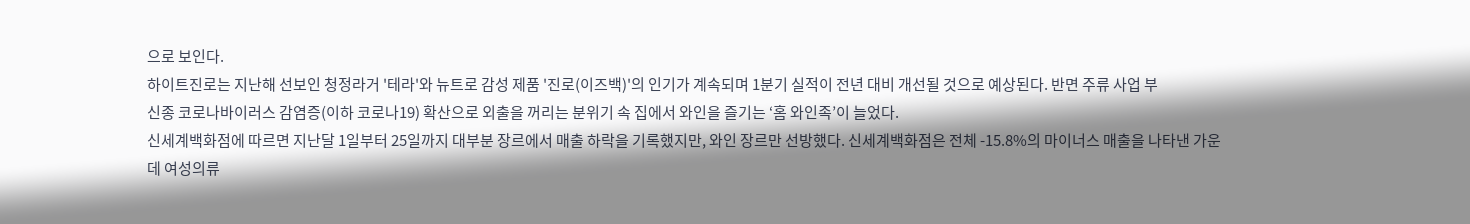으로 보인다.
하이트진로는 지난해 선보인 청정라거 '테라'와 뉴트로 감성 제품 '진로(이즈백)'의 인기가 계속되며 1분기 실적이 전년 대비 개선될 것으로 예상된다. 반면 주류 사업 부
신종 코로나바이러스 감염증(이하 코로나19) 확산으로 외출을 꺼리는 분위기 속 집에서 와인을 즐기는 ‘홈 와인족’이 늘었다.
신세계백화점에 따르면 지난달 1일부터 25일까지 대부분 장르에서 매출 하락을 기록했지만, 와인 장르만 선방했다. 신세계백화점은 전체 -15.8%의 마이너스 매출을 나타낸 가운데 여성의류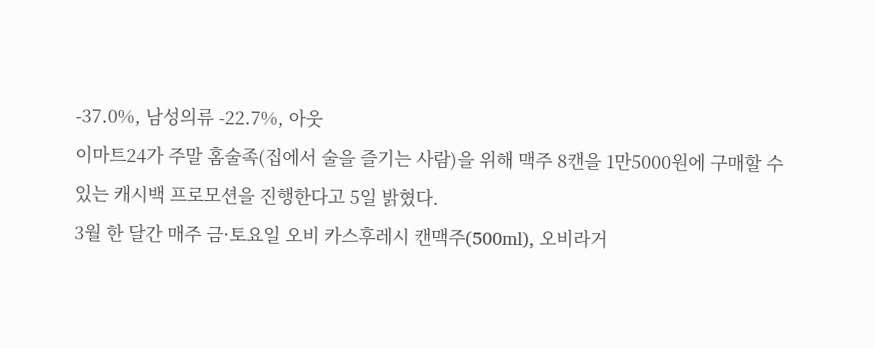-37.0%, 남성의류 -22.7%, 아웃
이마트24가 주말 홈술족(집에서 술을 즐기는 사람)을 위해 맥주 8캔을 1만5000원에 구매할 수 있는 캐시백 프로모션을 진행한다고 5일 밝혔다.
3월 한 달간 매주 금·토요일 오비 카스후레시 캔맥주(500ml), 오비라거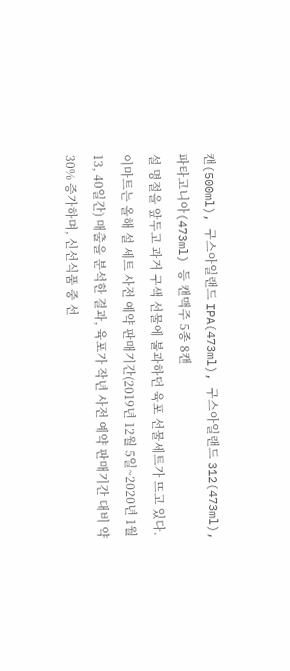캔(500ml), 구스아일랜드 IPA(473ml), 구스아일랜드 312(473ml), 파타고니아(473ml) 등 캔맥주 5종 8캔
설 명절을 앞두고 과거 구색 선물에 불과하던 육포 선물세트가 뜨고 있다.
이마트는 올해 설 세트 사전 예약 판매기간(2019년 12월 5일~2020년 1월 13, 40일간) 매출을 분석한 결과, 육포가 작년 사전 예약 판매기간 대비 약 30% 증가하며, 신선식품 중 선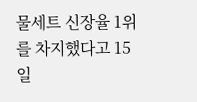물세트 신장율 1위를 차지했다고 15일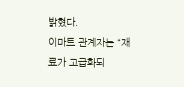밝혔다.
이마트 관계자는 “재료가 고급화되